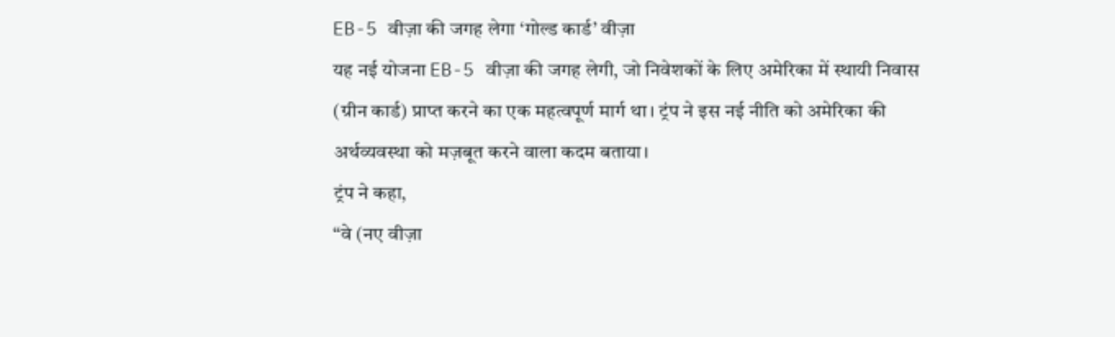EB-5 वीज़ा की जगह लेगा ‘गोल्ड कार्ड’ वीज़ा
यह नई योजना EB-5 वीज़ा की जगह लेगी, जो निवेशकों के लिए अमेरिका में स्थायी निवास (ग्रीन कार्ड) प्राप्त करने का एक महत्वपूर्ण मार्ग था। ट्रंप ने इस नई नीति को अमेरिका की अर्थव्यवस्था को मज़बूत करने वाला कदम बताया।
ट्रंप ने कहा,
“वे (नए वीज़ा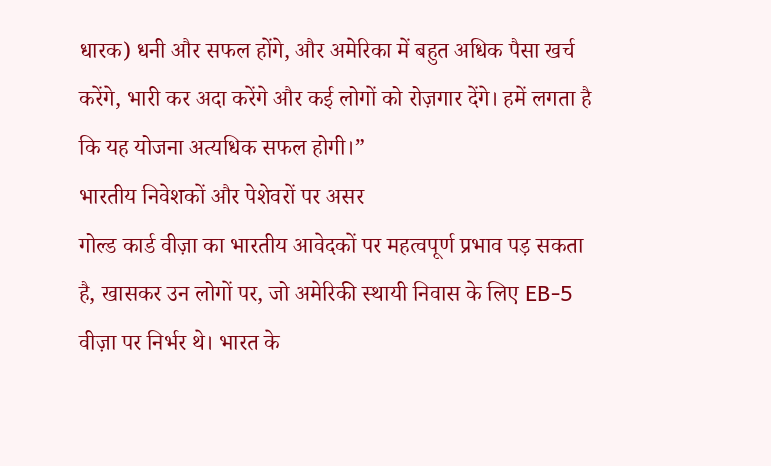धारक) धनी और सफल होंगे, और अमेरिका में बहुत अधिक पैसा खर्च करेंगे, भारी कर अदा करेंगे और कई लोगों को रोज़गार देंगे। हमें लगता है कि यह योजना अत्यधिक सफल होगी।”
भारतीय निवेशकों और पेशेवरों पर असर
गोल्ड कार्ड वीज़ा का भारतीय आवेदकों पर महत्वपूर्ण प्रभाव पड़ सकता है, खासकर उन लोगों पर, जो अमेरिकी स्थायी निवास के लिए EB-5 वीज़ा पर निर्भर थे। भारत के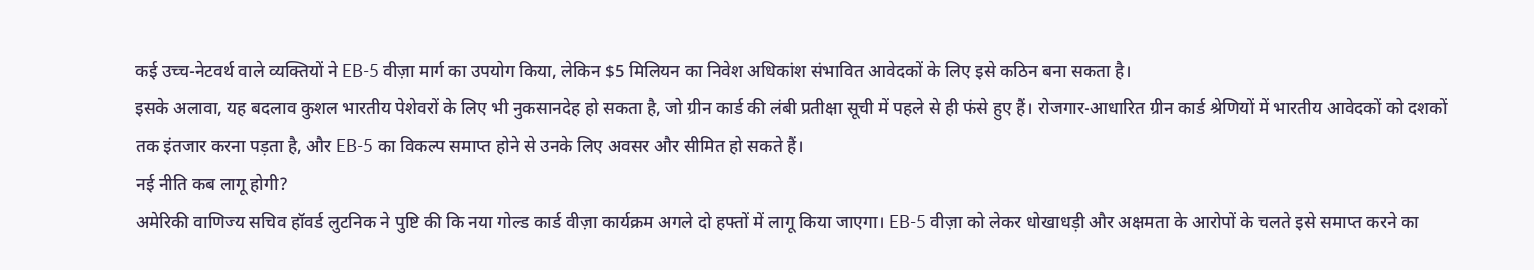कई उच्च-नेटवर्थ वाले व्यक्तियों ने EB-5 वीज़ा मार्ग का उपयोग किया, लेकिन $5 मिलियन का निवेश अधिकांश संभावित आवेदकों के लिए इसे कठिन बना सकता है।
इसके अलावा, यह बदलाव कुशल भारतीय पेशेवरों के लिए भी नुकसानदेह हो सकता है, जो ग्रीन कार्ड की लंबी प्रतीक्षा सूची में पहले से ही फंसे हुए हैं। रोजगार-आधारित ग्रीन कार्ड श्रेणियों में भारतीय आवेदकों को दशकों तक इंतजार करना पड़ता है, और EB-5 का विकल्प समाप्त होने से उनके लिए अवसर और सीमित हो सकते हैं।
नई नीति कब लागू होगी?
अमेरिकी वाणिज्य सचिव हॉवर्ड लुटनिक ने पुष्टि की कि नया गोल्ड कार्ड वीज़ा कार्यक्रम अगले दो हफ्तों में लागू किया जाएगा। EB-5 वीज़ा को लेकर धोखाधड़ी और अक्षमता के आरोपों के चलते इसे समाप्त करने का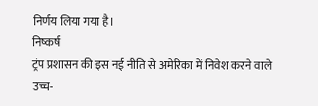निर्णय लिया गया है।
निष्कर्ष
ट्रंप प्रशासन की इस नई नीति से अमेरिका में निवेश करने वाले उच्च-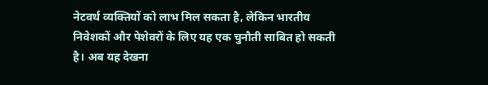नेटवर्थ व्यक्तियों को लाभ मिल सकता है, लेकिन भारतीय निवेशकों और पेशेवरों के लिए यह एक चुनौती साबित हो सकती है। अब यह देखना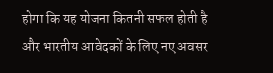होगा कि यह योजना कितनी सफल होती है और भारतीय आवेदकों के लिए नए अवसर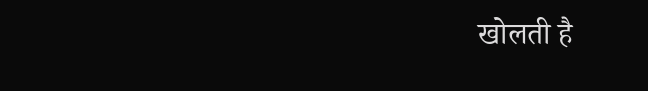खोलती है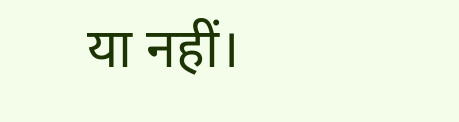या नहीं।